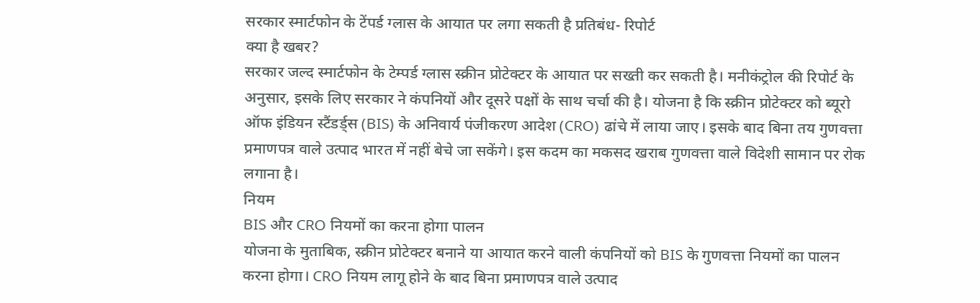सरकार स्मार्टफोन के टेंपर्ड ग्लास के आयात पर लगा सकती है प्रतिबंध- रिपोर्ट
क्या है खबर?
सरकार जल्द स्मार्टफोन के टेम्पर्ड ग्लास स्क्रीन प्रोटेक्टर के आयात पर सख्ती कर सकती है। मनीकंट्रोल की रिपोर्ट के अनुसार, इसके लिए सरकार ने कंपनियों और दूसरे पक्षों के साथ चर्चा की है। योजना है कि स्क्रीन प्रोटेक्टर को ब्यूरो ऑफ इंडियन स्टैंडर्ड्स (BIS) के अनिवार्य पंजीकरण आदेश (CRO) ढांचे में लाया जाए। इसके बाद बिना तय गुणवत्ता प्रमाणपत्र वाले उत्पाद भारत में नहीं बेचे जा सकेंगे। इस कदम का मकसद खराब गुणवत्ता वाले विदेशी सामान पर रोक लगाना है।
नियम
BIS और CRO नियमों का करना होगा पालन
योजना के मुताबिक, स्क्रीन प्रोटेक्टर बनाने या आयात करने वाली कंपनियों को BIS के गुणवत्ता नियमों का पालन करना होगा। CRO नियम लागू होने के बाद बिना प्रमाणपत्र वाले उत्पाद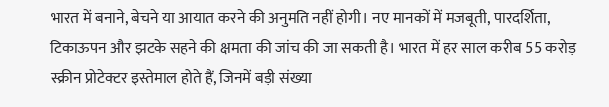भारत में बनाने, बेचने या आयात करने की अनुमति नहीं होगी। नए मानकों में मजबूती, पारदर्शिता, टिकाऊपन और झटके सहने की क्षमता की जांच की जा सकती है। भारत में हर साल करीब 55 करोड़ स्क्रीन प्रोटेक्टर इस्तेमाल होते हैं, जिनमें बड़ी संख्या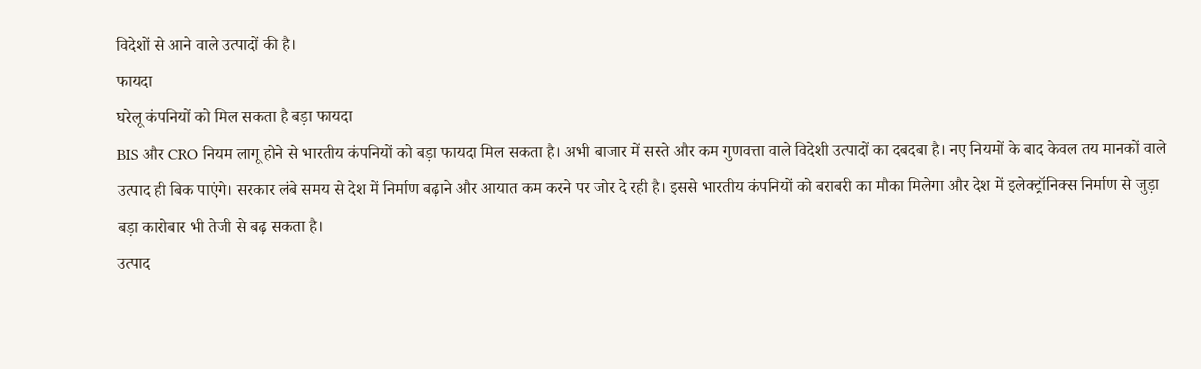विदेशों से आने वाले उत्पादों की है।
फायदा
घरेलू कंपनियों को मिल सकता है बड़ा फायदा
BIS और CRO नियम लागू होने से भारतीय कंपनियों को बड़ा फायदा मिल सकता है। अभी बाजार में सस्ते और कम गुणवत्ता वाले विदेशी उत्पादों का दबदबा है। नए नियमों के बाद केवल तय मानकों वाले उत्पाद ही बिक पाएंगे। सरकार लंबे समय से देश में निर्माण बढ़ाने और आयात कम करने पर जोर दे रही है। इससे भारतीय कंपनियों को बराबरी का मौका मिलेगा और देश में इलेक्ट्रॉनिक्स निर्माण से जुड़ा बड़ा कारोबार भी तेजी से बढ़ सकता है।
उत्पाद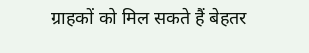ग्राहकों को मिल सकते हैं बेहतर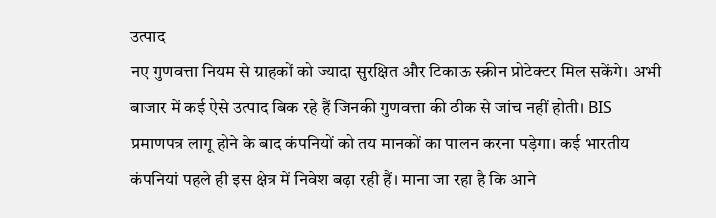उत्पाद
नए गुणवत्ता नियम से ग्राहकों को ज्यादा सुरक्षित और टिकाऊ स्क्रीन प्रोटेक्टर मिल सकेंगे। अभी बाजार में कई ऐसे उत्पाद बिक रहे हैं जिनकी गुणवत्ता की ठीक से जांच नहीं होती। BIS प्रमाणपत्र लागू होने के बाद कंपनियों को तय मानकों का पालन करना पड़ेगा। कई भारतीय कंपनियां पहले ही इस क्षेत्र में निवेश बढ़ा रही हैं। माना जा रहा है कि आने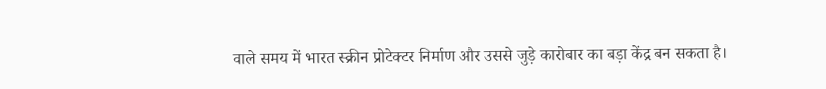वाले समय में भारत स्क्रीन प्रोटेक्टर निर्माण और उससे जुड़े कारोबार का बड़ा केंद्र बन सकता है।